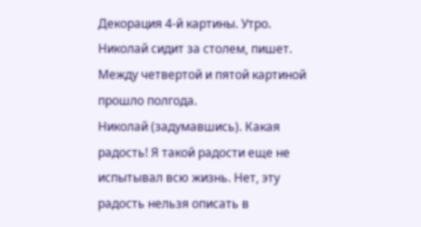Декорация 4-й картины. Утро. Николай сидит за столем, пишет. Между четвертой и пятой картиной прошло полгода.
Николай (задумавшись). Какая радость! Я такой радости еще не испытывал всю жизнь. Нет, эту радость нельзя описать в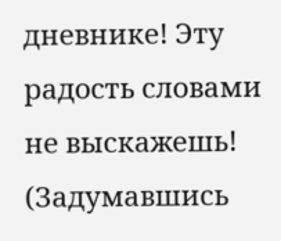дневнике! Эту радость словами не выскажешь! (Задумавшись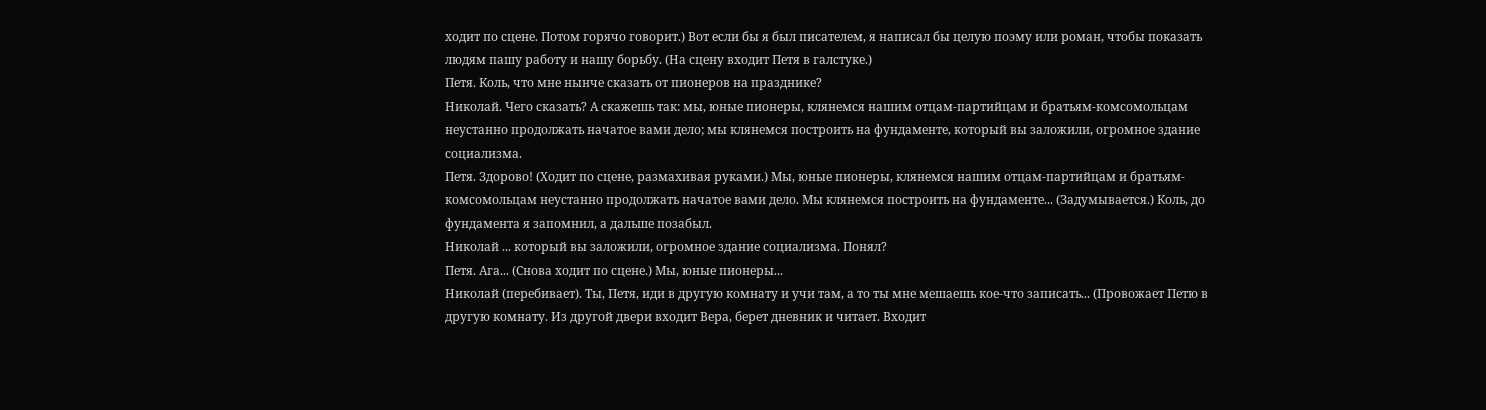ходит по сцене. Потом горячо говорит.) Вот если бы я был писателем, я написал бы целую поэму или роман, чтобы показать людям пашу работу и нашу борьбу. (На сцену входит Петя в галстуке.)
Петя. Коль, что мне нынче сказать от пионеров на празднике?
Николай. Чего сказать? А скажешь так: мы, юные пионеры, клянемся нашим отцам-партийцам и братьям-комсомольцам неустанно продолжать начатое вами дело; мы клянемся построить на фундаменте, который вы заложили, огромное здание социализма.
Петя. Здорово! (Ходит по сцене, размахивая руками.) Мы, юные пионеры, клянемся нашим отцам-партийцам и братьям-комсомольцам неустанно продолжать начатое вами дело. Мы клянемся построить на фундаменте... (Задумывается.) Коль, до фундамента я запомнил, а дальше позабыл.
Николай ... который вы заложили, огромное здание социализма. Понял?
Петя. Ага... (Снова ходит по сцене.) Мы, юные пионеры...
Николай (перебивает). Ты, Петя, иди в другую комнату и учи там, а то ты мне мешаешь кое-что записать... (Провожает Петю в другую комнату. Из другой двери входит Вера, берет дневник и читает. Входит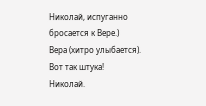Николай, испуганно бросается к Вере.)
Вера (хитро улыбается). Вот так штука!
Николай.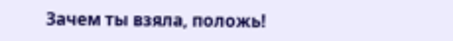Зачем ты взяла, положь!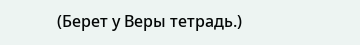(Берет у Веры тетрадь.)